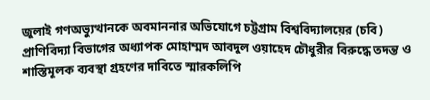জুলাই গণঅভ্যুত্থানকে অবমাননার অভিযোগে চট্টগ্রাম বিশ্ববিদ্যালয়ের (চবি) প্রাণিবিদ্যা বিভাগের অধ্যাপক মোহাম্মদ আবদুল ওয়াহেদ চৌধুরীর বিরুদ্ধে তদন্ত ও শাস্তিমূলক ব্যবস্থা গ্রহণের দাবিতে স্মারকলিপি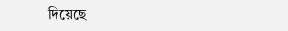দিয়েছে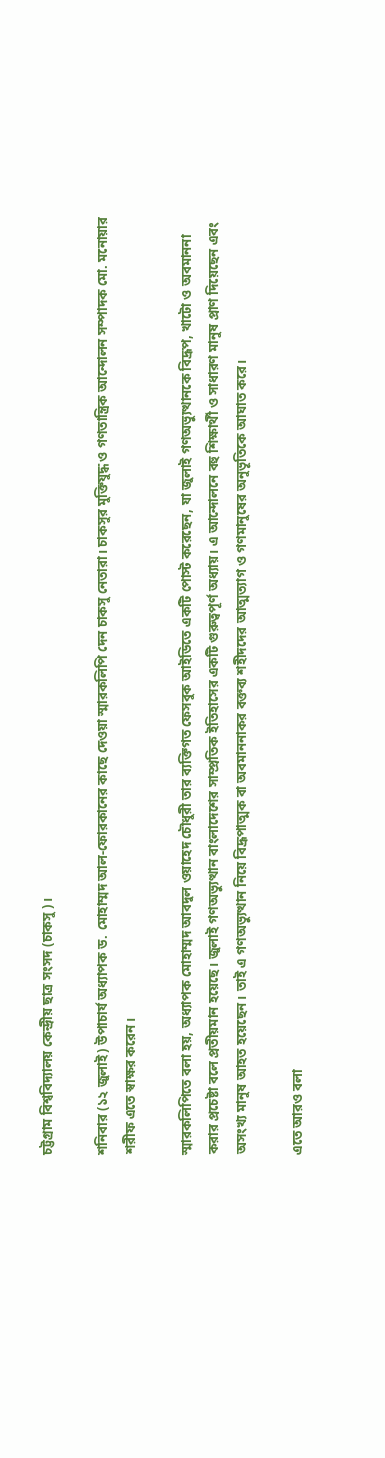চট্টগ্রাম বিশ্ববিদ্যালয় কেন্দ্রীয় ছাত্র সংসদ (চাকসু)।

শনিবার (১২ জুলাই) উপাচার্য অধ্যাপক ড. মোহাম্মদ আল-ফোরকানের কাছে দেওয়া স্মারকলিপি দেন চাকসু নেতারা। চাকসুর মুক্তিযুদ্ধ ও গণতান্ত্রিক আন্দোলন সম্পাদক মো. মনোয়ার শরীফ এতে স্বাক্ষর করেন।

স্মারকলিপিতে বলা হয়, অধ্যাপক মোহাম্মদ আবদুল ওয়াহেদ চৌধুরী তার ব্যক্তিগত ফেসবুক আইডিতে একটি পোস্ট করেছেন, যা জুলাই গণঅভ্যুত্থানকে বিদ্রূপ, খাটো ও অবমাননা করার প্রচেষ্টা বলে প্রতীয়মান হয়েছে। জুলাই গণঅভ্যুত্থান বাংলাদেশের সাম্প্রতিক ইতিহাসের একটি গুরুত্বপূর্ণ অধ্যায়। এ আন্দোলনে বহু শিক্ষার্থী ও সাধারণ মানুষ প্রাণ দিয়েছেন এবং অসংখ্য মানুষ আহত হয়েছেন। তাই এ গণঅভ্যুত্থান নিয়ে বিদ্রূপাত্মক বা অবমাননাকর বক্তব্য শহীদদের আত্মত্যাগ ও গণমানুষের অনুভূতিকে আঘাত করে।

এতে আরও বলা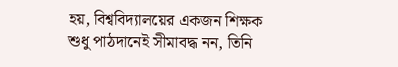হয়, বিশ্ববিদ্যালয়ের একজন শিক্ষক শুধু পাঠদানেই সীমাবদ্ধ নন, তিনি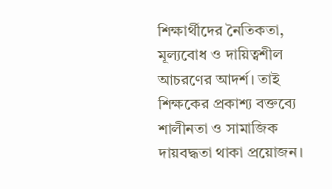শিক্ষার্থীদের নৈতিকতা, মূল্যবোধ ও দায়িত্বশীল আচরণের আদর্শ। তাই শিক্ষকের প্রকাশ্য বক্তব্যে শালীনতা ও সামাজিক দায়বদ্ধতা থাকা প্রয়োজন।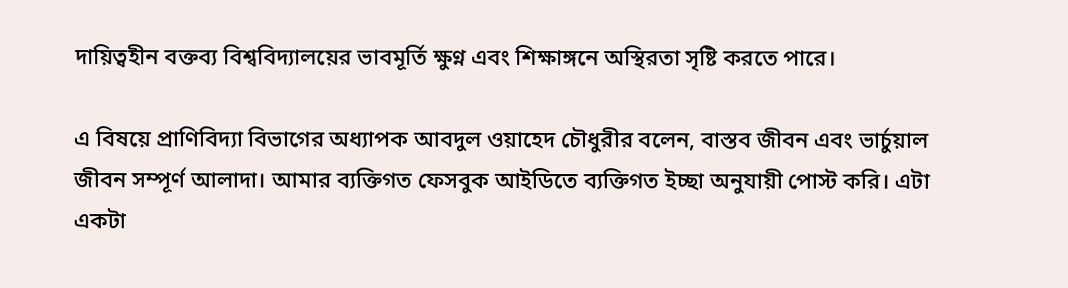দায়িত্বহীন বক্তব্য বিশ্ববিদ্যালয়ের ভাবমূর্তি ক্ষুণ্ন এবং শিক্ষাঙ্গনে অস্থিরতা সৃষ্টি করতে পারে।

এ বিষয়ে প্রাণিবিদ্যা বিভাগের অধ্যাপক আবদুল ওয়াহেদ চৌধুরীর বলেন, বাস্তব জীবন এবং ভার্চুয়াল জীবন সম্পূর্ণ আলাদা। আমার ব্যক্তিগত ফেসবুক আইডিতে ব্যক্তিগত ইচ্ছা অনুযায়ী পোস্ট করি। এটা একটা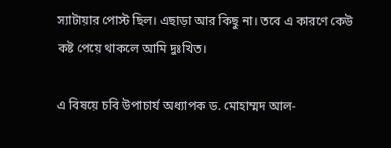স্যাটায়ার পোস্ট ছিল। এছাড়া আর কিছু না। তবে এ কারণে কেউ কষ্ট পেয়ে থাকলে আমি দুঃখিত।

এ বিষয়ে চবি উপাচার্য অধ্যাপক ড. মোহাম্মদ আল-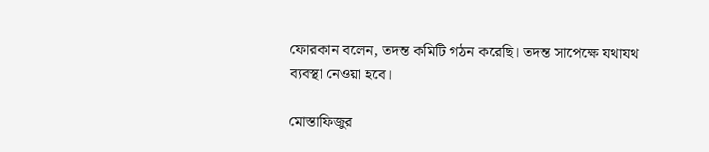ফোরকান বলেন, তদন্ত কমিটি গঠন করেছি। তদন্ত সাপেক্ষে যথাযথ ব্যবস্থা নেওয়া হবে।

মোস্তাফিজুর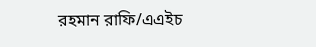রহমান রাফি/এএইচ